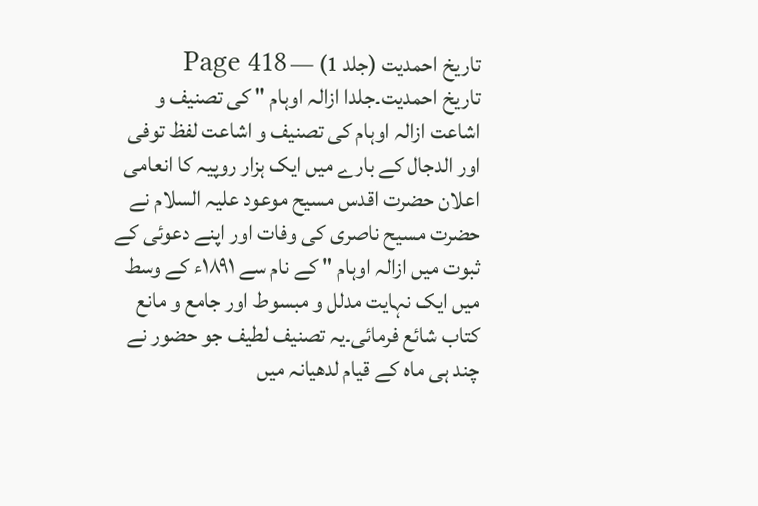تاریخ احمدیت (جلد 1) — Page 418
تاریخ احمدیت۔جلدا ازالہ اوہام " کی تصنیف و اشاعت ازالہ اوہام کی تصنیف و اشاعت لفظ توفی اور الدجال کے بارے میں ایک ہزار روپیہ کا انعامی اعلان حضرت اقدس مسیح موعود علیہ السلام نے حضرت مسیح ناصری کی وفات اور اپنے دعوئی کے ثبوت میں ازالہ اوہام " کے نام سے ۱۸۹۱ء کے وسط میں ایک نہایت مدلل و مبسوط اور جامع و مانع کتاب شائع فرمائی۔یہ تصنیف لطیف جو حضور نے چند ہی ماہ کے قیام لدھیانہ میں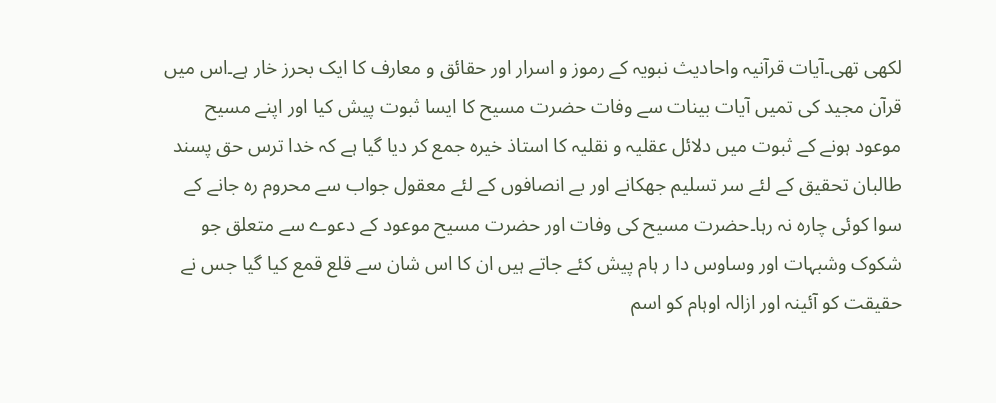لکھی تھی۔آیات قرآنیہ واحادیث نبویہ کے رموز و اسرار اور حقائق و معارف کا ایک بحرز خار ہے۔اس میں قرآن مجید کی تمیں آیات بینات سے وفات حضرت مسیح کا ایسا ثبوت پیش کیا اور اپنے مسیح موعود ہونے کے ثبوت میں دلائل عقلیہ و نقلیہ کا استاذ خیرہ جمع کر دیا گیا ہے کہ خدا ترس حق پسند طالبان تحقیق کے لئے سر تسلیم جھکانے اور بے انصافوں کے لئے معقول جواب سے محروم رہ جانے کے سوا کوئی چارہ نہ رہا۔حضرت مسیح کی وفات اور حضرت مسیح موعود کے دعوے سے متعلق جو شکوک وشبہات اور وساوس دا ر ہام پیش کئے جاتے ہیں ان کا اس شان سے قلع قمع کیا گیا جس نے حقیقت کو آئینہ اور ازالہ اوہام کو اسم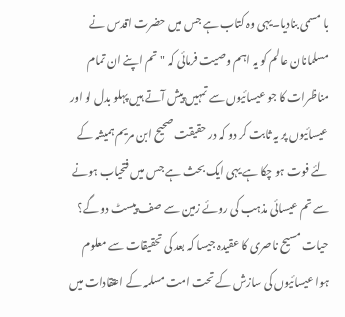با مسمی بنادیا۔یہی وہ کتاب ہے جس میں حضرت اقدس نے مسلمانان عالم کو یہ اہم وصیت فرمائی کہ "تم اپنے ان تمام مناظرات کا جو عیسائیوں سے تمہیں پیش آتے ہیں پہلو بدل لو اور عیسائیوں پر یہ ثابت کر دو کہ در حقیقت صحیح ابن مریم ہمیشہ کے لئے فوت ہو چکا ہے یہی ایک بحث ہے جس میں فتحیاب ہونے سے تم عیسائی مذہب کی روئے زمین سے صف پیسٹ دو گے؟ حیات مسیح ناصری کا عقیدہ جیسا کہ بعد کی تحقیقات سے معلوم ہوا عیسائیوں کی سازش کے تحت امت مسلمہ کے اعتقادات میں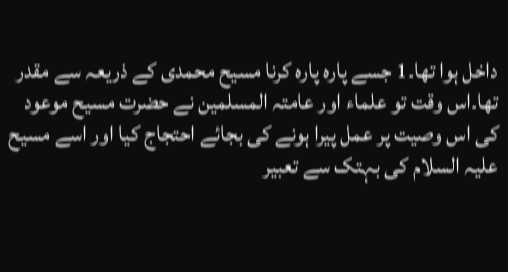داخل ہوا تھا۔1 جسے پارہ پارہ کرنا مسیح محمدی کے ذریعہ سے مقدر تھا۔اس وقت تو علماء اور عامتہ المسلمین نے حضرت مسیح موعود کی اس وصیت پر عمل پیرا ہونے کی بجائے احتجاج کیا اور اسے مسیح علیہ السلام کی بہتک سے تعبیر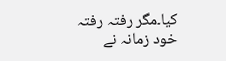کیا۔مگر رفتہ رفتہ خود زمانہ نے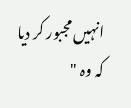انہیں مجبور کر دیا کہ وہ "